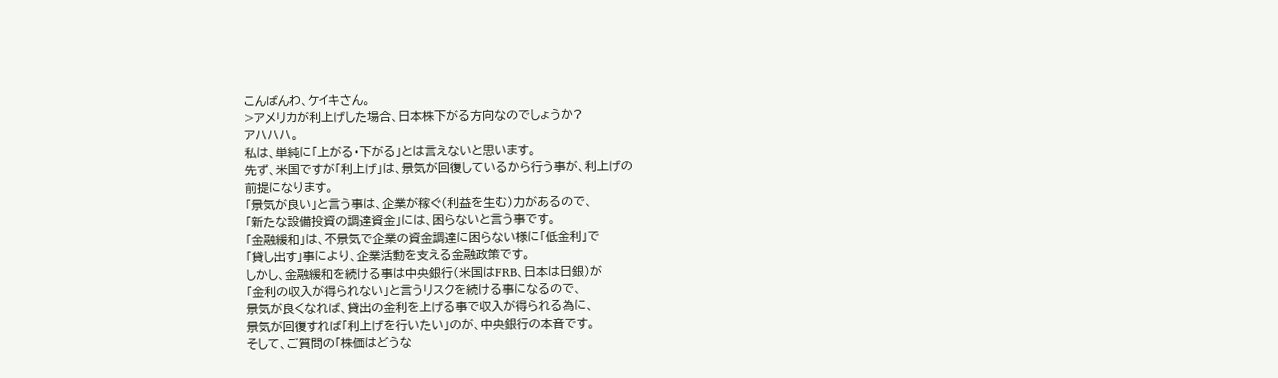こんばんわ、ケイキさん。
>アメリカが利上げした場合、日本株下がる方向なのでしょうか?
アハハハ。
私は、単純に「上がる・下がる」とは言えないと思います。
先ず、米国ですが「利上げ」は、景気が回復しているから行う事が、利上げの
前提になります。
「景気が良い」と言う事は、企業が稼ぐ(利益を生む)力があるので、
「新たな設備投資の調達資金」には、困らないと言う事です。
「金融緩和」は、不景気で企業の資金調達に困らない様に「低金利」で
「貸し出す」事により、企業活動を支える金融政策です。
しかし、金融緩和を続ける事は中央銀行(米国はFRB、日本は日銀)が
「金利の収入が得られない」と言うリスクを続ける事になるので、
景気が良くなれば、貸出の金利を上げる事で収入が得られる為に、
景気が回復すれば「利上げを行いたい」のが、中央銀行の本音です。
そして、ご質問の「株価はどうな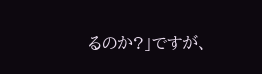るのか?」ですが、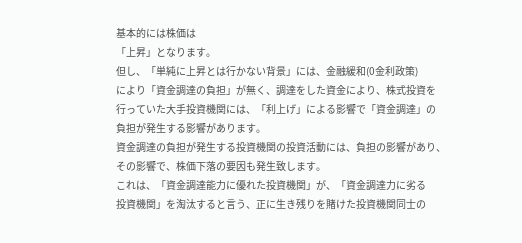基本的には株価は
「上昇」となります。
但し、「単純に上昇とは行かない背景」には、金融緩和(0金利政策)
により「資金調達の負担」が無く、調達をした資金により、株式投資を
行っていた大手投資機関には、「利上げ」による影響で「資金調達」の
負担が発生する影響があります。
資金調達の負担が発生する投資機関の投資活動には、負担の影響があり、
その影響で、株価下落の要因も発生致します。
これは、「資金調達能力に優れた投資機関」が、「資金調達力に劣る
投資機関」を淘汰すると言う、正に生き残りを賭けた投資機関同士の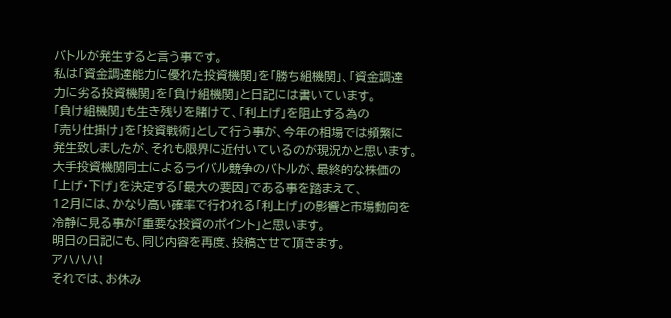バトルが発生すると言う事です。
私は「資金調達能力に優れた投資機関」を「勝ち組機関」、「資金調達
力に劣る投資機関」を「負け組機関」と日記には書いています。
「負け組機関」も生き残りを賭けて、「利上げ」を阻止する為の
「売り仕掛け」を「投資戦術」として行う事が、今年の相場では頻繁に
発生致しましたが、それも限界に近付いているのが現況かと思います。
大手投資機関同士によるライバル競争のバトルが、最終的な株価の
「上げ・下げ」を決定する「最大の要因」である事を踏まえて、
12月には、かなり高い確率で行われる「利上げ」の影響と市場動向を
冷静に見る事が「重要な投資のポイント」と思います。
明日の日記にも、同じ内容を再度、投稿させて頂きます。
アハハハ!
それでは、お休み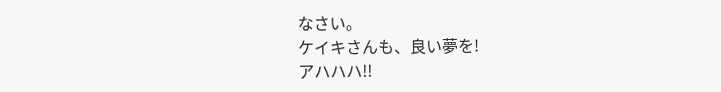なさい。
ケイキさんも、良い夢を!
アハハハ!!